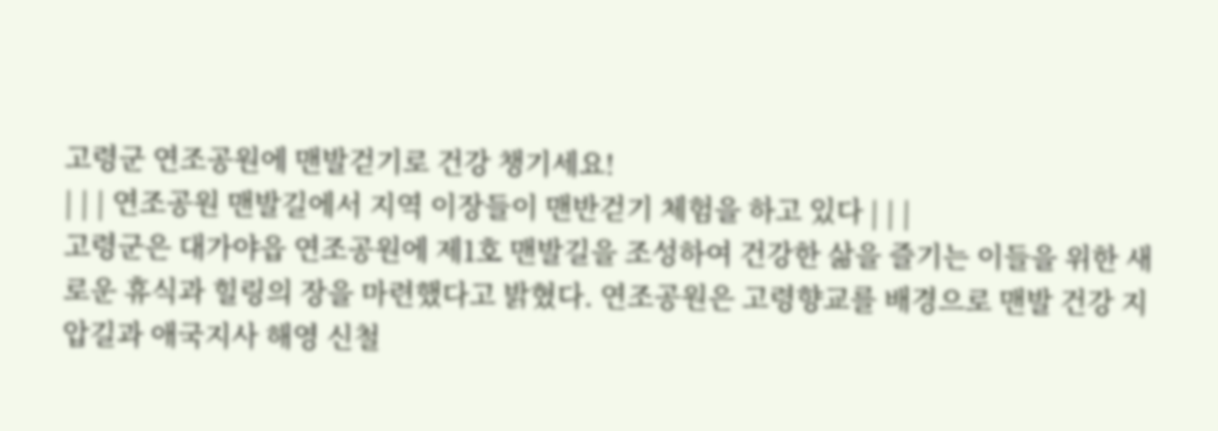고령군 연조공원에 맨발걷기로 건강 챙기세요!
| | | 연조공원 맨발길에서 지역 이장들이 맨반걷기 체험을 하고 있다 | | |
고령군은 대가야읍 연조공원에 제1호 맨발길을 조성하여 건강한 삶을 즐기는 이들을 위한 새로운 휴식과 힐링의 장을 마련했다고 밝혔다. 연조공원은 고령향교를 배경으로 맨발 건강 지압길과 애국지사 해영 신철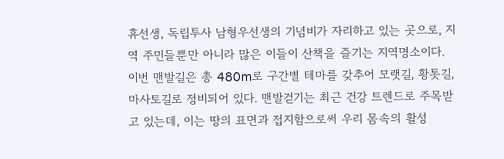휴선생, 독립투사 남형우선생의 기념비가 자리하고 있는 곳으로, 지역 주민들뿐만 아니라 많은 이들이 산책을 즐기는 지역명소이다.
이번 맨발길은 총 480m로 구간별 테마를 갖추어 모랫길, 황톳길, 마사토길로 정비되어 있다. 맨발걷기는 최근 건강 트렌드로 주목받고 있는데, 이는 땅의 표면과 접지함으로써 우리 몸속의 활성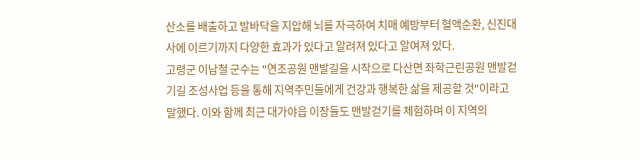산소를 배출하고 발바닥을 지압해 뇌를 자극하여 치매 예방부터 혈액순환, 신진대사에 이르기까지 다양한 효과가 있다고 알려져 있다고 알여져 있다.
고령군 이남철 군수는 "연조공원 맨발길을 시작으로 다산면 좌학근린공원 맨발걷기길 조성사업 등을 통해 지역주민들에게 건강과 행복한 삶을 제공할 것"이라고 말했다. 이와 함께 최근 대가야읍 이장들도 맨발걷기를 체험하며 이 지역의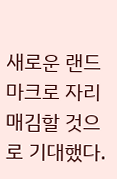새로운 랜드마크로 자리매김할 것으로 기대했다.